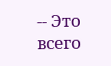-- Это всего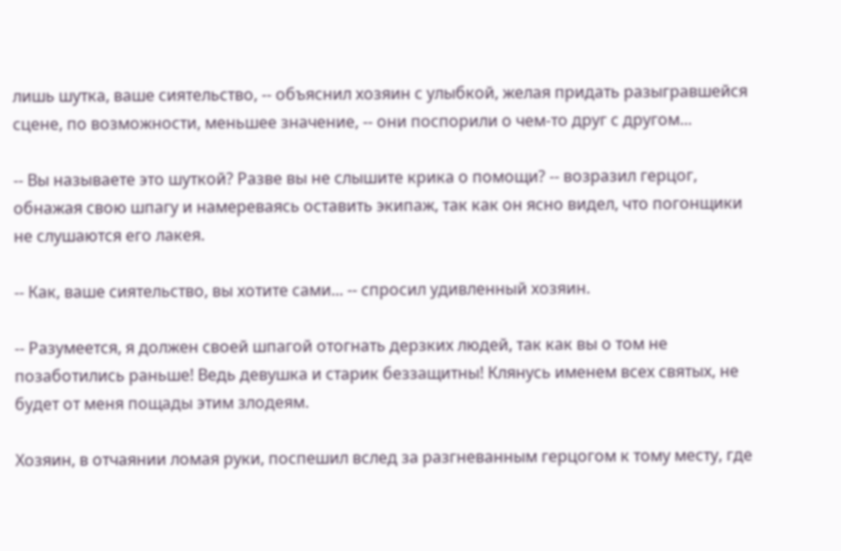лишь шутка, ваше сиятельство, -- объяснил хозяин с улыбкой, желая придать разыгравшейся сцене, по возможности, меньшее значение, -- они поспорили о чем-то друг с другом...

-- Вы называете это шуткой? Разве вы не слышите крика о помощи? -- возразил герцог, обнажая свою шпагу и намереваясь оставить экипаж, так как он ясно видел, что погонщики не слушаются его лакея.

-- Как, ваше сиятельство, вы хотите сами... -- спросил удивленный хозяин.

-- Разумеется, я должен своей шпагой отогнать дерзких людей, так как вы о том не позаботились раньше! Ведь девушка и старик беззащитны! Клянусь именем всех святых, не будет от меня пощады этим злодеям.

Хозяин, в отчаянии ломая руки, поспешил вслед за разгневанным герцогом к тому месту, где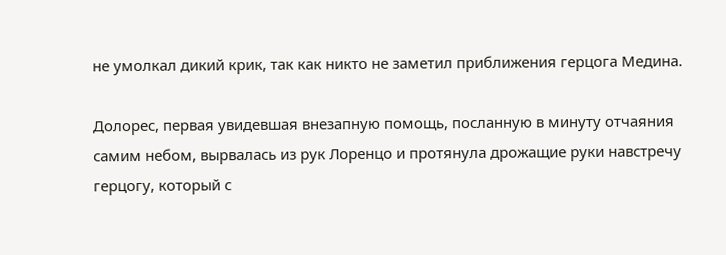не умолкал дикий крик, так как никто не заметил приближения герцога Медина.

Долорес, первая увидевшая внезапную помощь, посланную в минуту отчаяния самим небом, вырвалась из рук Лоренцо и протянула дрожащие руки навстречу герцогу, который с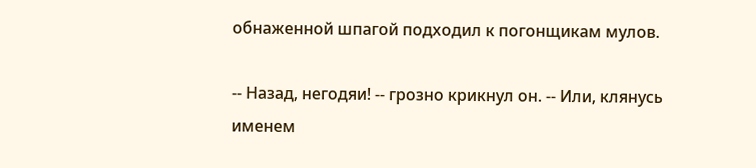обнаженной шпагой подходил к погонщикам мулов.

-- Назад, негодяи! -- грозно крикнул он. -- Или, клянусь именем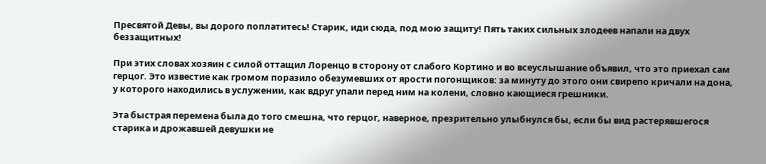Пресвятой Девы, вы дорого поплатитесь! Старик, иди сюда, под мою защиту! Пять таких сильных злодеев напали на двух беззащитных!

При этих словах хозяин с силой оттащил Лоренцо в сторону от слабого Кортино и во всеуслышание объявил, что это приехал сам герцог. Это известие как громом поразило обезумевших от ярости погонщиков: за минуту до этого они свирепо кричали на дона, у которого находились в услужении, как вдруг упали перед ним на колени, словно кающиеся грешники.

Эта быстрая перемена была до того смешна, что герцог, наверное, презрительно улыбнулся бы, если бы вид растерявшегося старика и дрожавшей девушки не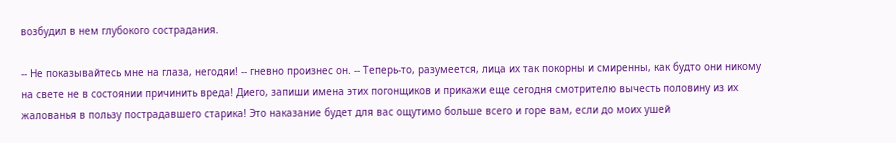возбудил в нем глубокого сострадания.

-- Не показывайтесь мне на глаза, негодяи! -- гневно произнес он. -- Теперь-то, разумеется, лица их так покорны и смиренны, как будто они никому на свете не в состоянии причинить вреда! Диего, запиши имена этих погонщиков и прикажи еще сегодня смотрителю вычесть половину из их жалованья в пользу пострадавшего старика! Это наказание будет для вас ощутимо больше всего и горе вам, если до моих ушей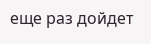еще раз дойдет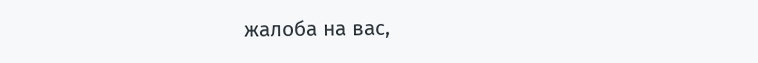жалоба на вас,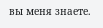вы меня знаете.